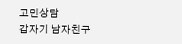고민상담
갑자기 남자친구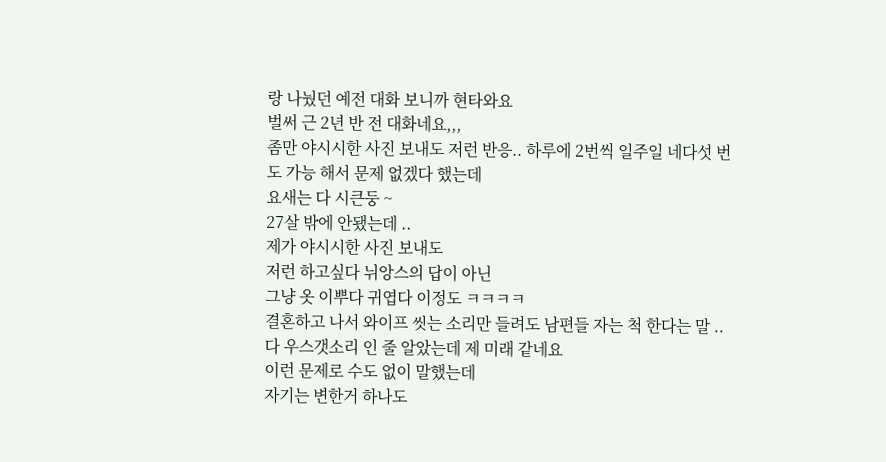랑 나눴던 예전 대화 보니까 현타와요
벌써 근 2년 반 전 대화네요,,,
좀만 야시시한 사진 보내도 저런 반응.. 하루에 2번씩 일주일 네다섯 번도 가능 해서 문제 없겠다 했는데
요새는 다 시큰둥 ~
27살 밖에 안됐는데 ..
제가 야시시한 사진 보내도
저런 하고싶다 뉘앙스의 답이 아닌
그냥 옷 이뿌다 귀엽다 이정도 ㅋㅋㅋㅋ
결혼하고 나서 와이프 씻는 소리만 들려도 남편들 자는 척 한다는 말 .. 다 우스갯소리 인 줄 알았는데 제 미래 같네요
이런 문제로 수도 없이 말했는데
자기는 변한거 하나도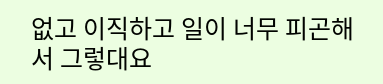없고 이직하고 일이 너무 피곤해서 그렇대요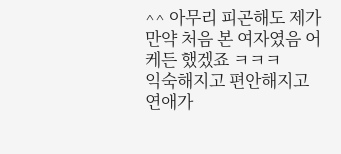^^ 아무리 피곤해도 제가 만약 처음 본 여자였음 어케든 했겠죠 ㅋㅋㅋ
익숙해지고 편안해지고 연애가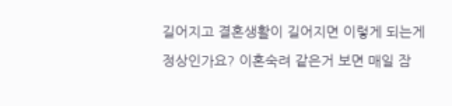길어지고 결혼생활이 길어지면 이렇게 되는게 정상인가요? 이혼숙려 같은거 보면 매일 잠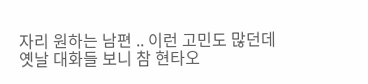자리 원하는 남편 .. 이런 고민도 많던데
옛날 대화들 보니 참 현타오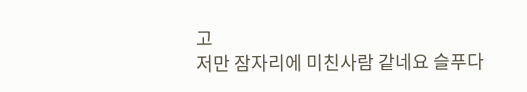고
저만 잠자리에 미친사람 같네요 슬푸다